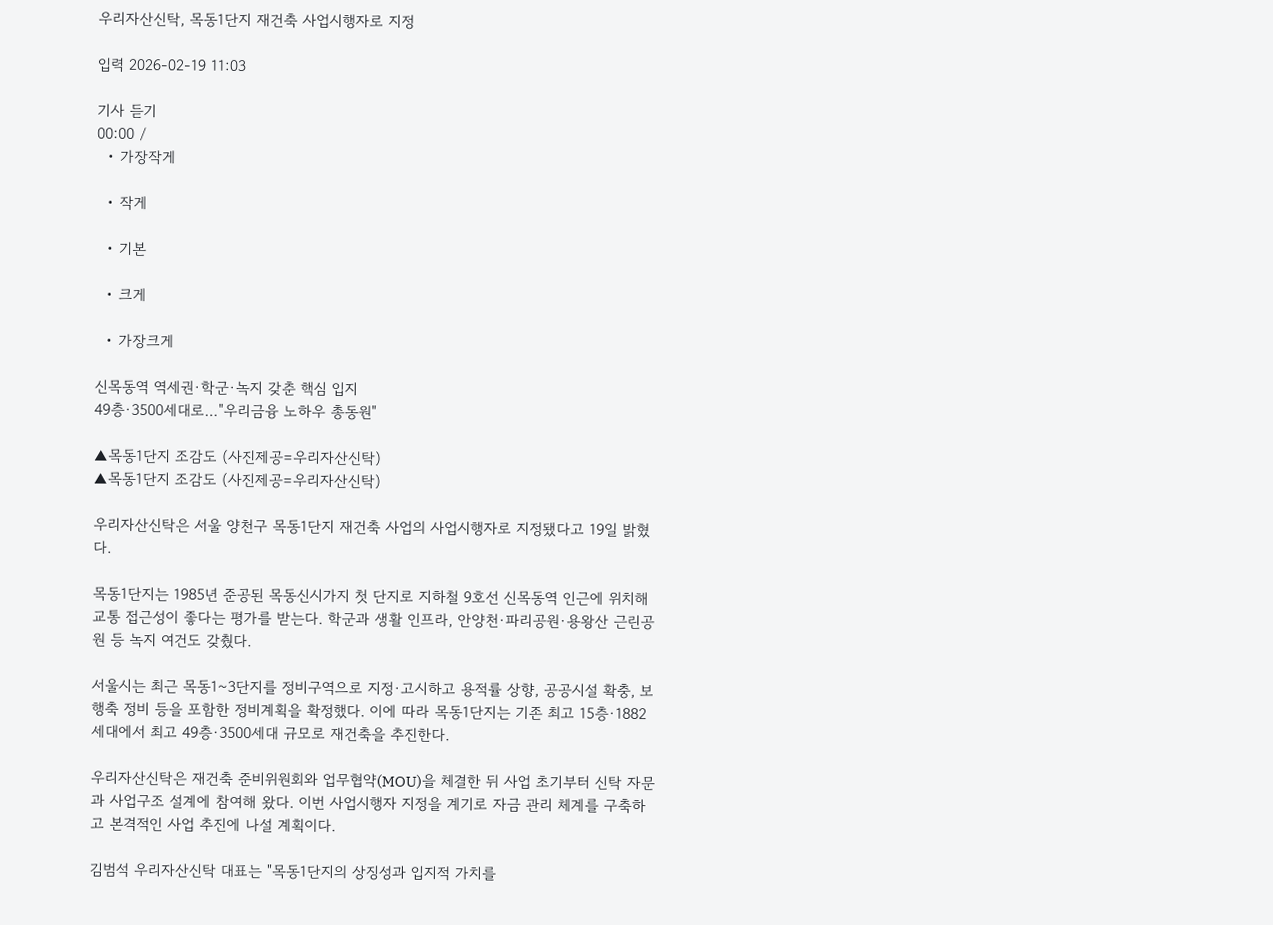우리자산신탁, 목동1단지 재건축 사업시행자로 지정

입력 2026-02-19 11:03

기사 듣기
00:00 /
  • 가장작게

  • 작게

  • 기본

  • 크게

  • 가장크게

신목동역 역세권·학군·녹지 갖춘 핵심 입지
49층·3500세대로…"우리금융 노하우 총동원"

▲목동1단지 조감도 (사진제공=우리자산신탁)
▲목동1단지 조감도 (사진제공=우리자산신탁)

우리자산신탁은 서울 양천구 목동1단지 재건축 사업의 사업시행자로 지정됐다고 19일 밝혔다.

목동1단지는 1985년 준공된 목동신시가지 첫 단지로 지하철 9호선 신목동역 인근에 위치해 교통 접근성이 좋다는 평가를 받는다. 학군과 생활 인프라, 안양천·파리공원·용왕산 근린공원 등 녹지 여건도 갖췄다.

서울시는 최근 목동1~3단지를 정비구역으로 지정·고시하고 용적률 상향, 공공시설 확충, 보행축 정비 등을 포함한 정비계획을 확정했다. 이에 따라 목동1단지는 기존 최고 15층·1882세대에서 최고 49층·3500세대 규모로 재건축을 추진한다.

우리자산신탁은 재건축 준비위원회와 업무협약(MOU)을 체결한 뒤 사업 초기부터 신탁 자문과 사업구조 설계에 참여해 왔다. 이번 사업시행자 지정을 계기로 자금 관리 체계를 구축하고 본격적인 사업 추진에 나설 계획이다.

김범석 우리자산신탁 대표는 "목동1단지의 상징성과 입지적 가치를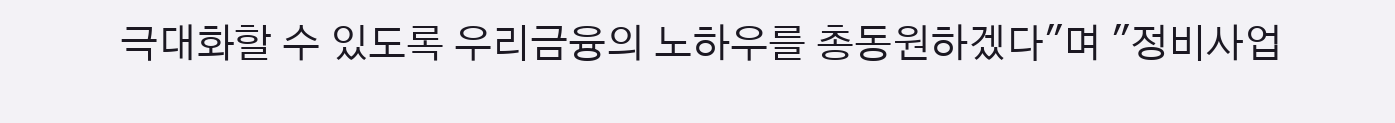극대화할 수 있도록 우리금융의 노하우를 총동원하겠다"며 "정비사업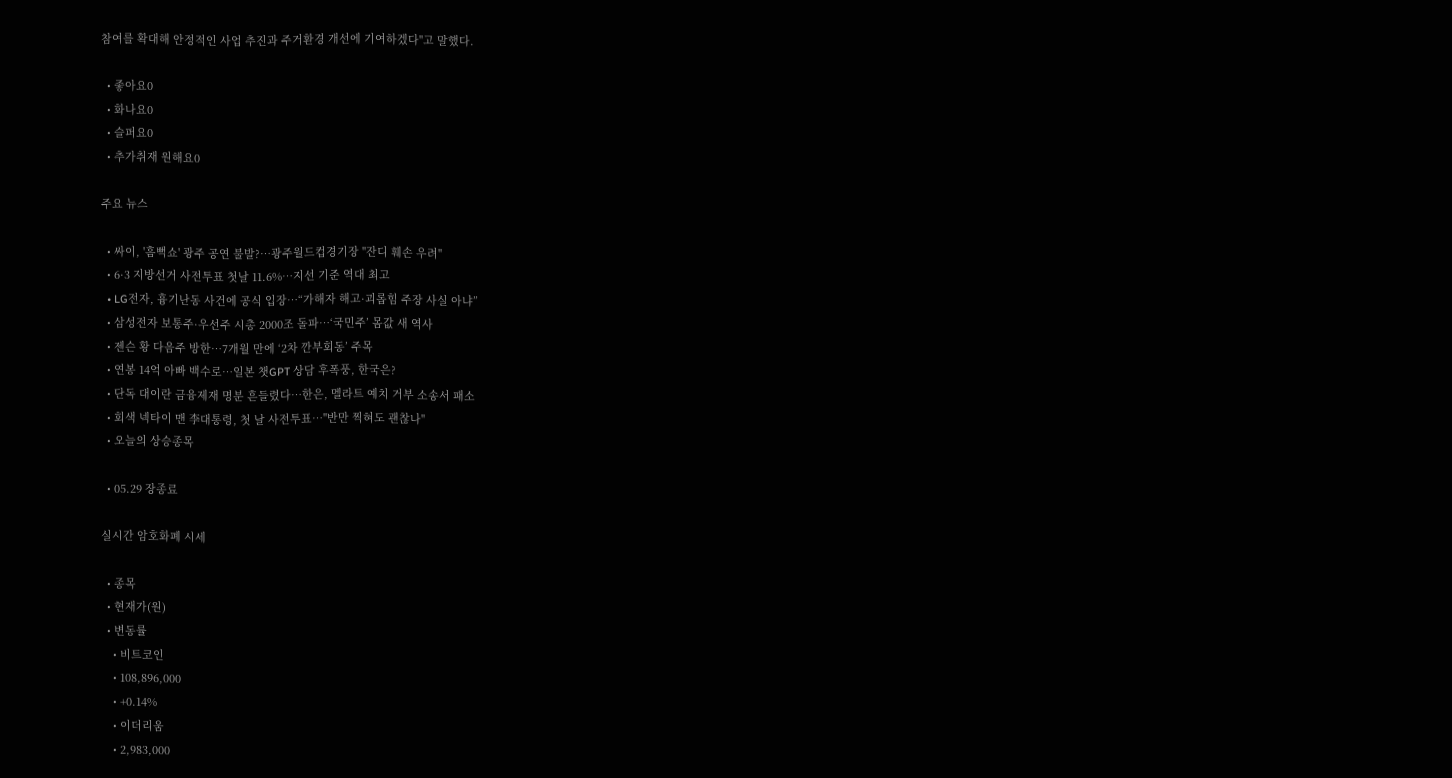참여를 확대해 안정적인 사업 추진과 주거환경 개선에 기여하겠다"고 말했다.

  • 좋아요0
  • 화나요0
  • 슬퍼요0
  • 추가취재 원해요0

주요 뉴스

  • 싸이, '흠뻑쇼' 광주 공연 불발?⋯광주월드컵경기장 "잔디 훼손 우려"
  • 6·3 지방선거 사전투표 첫날 11.6%…지선 기준 역대 최고
  • LG전자, 흉기난동 사건에 공식 입장⋯“가해자 해고·괴롭힘 주장 사실 아냐”
  • 삼성전자 보통주·우선주 시총 2000조 돌파…‘국민주’ 몸값 새 역사
  • 젠슨 황 다음주 방한…7개월 만에 ‘2차 깐부회동’ 주목
  • 연봉 14억 아빠 백수로…일본 챗GPT 상담 후폭풍, 한국은?
  • 단독 대이란 금융제재 명분 흔들렸다…한은, 멜라트 예치 거부 소송서 패소
  • 회색 넥타이 맨 李대통령, 첫 날 사전투표…"반만 찍혀도 괜찮나"
  • 오늘의 상승종목

  • 05.29 장종료

실시간 암호화폐 시세

  • 종목
  • 현재가(원)
  • 변동률
    • 비트코인
    • 108,896,000
    • +0.14%
    • 이더리움
    • 2,983,000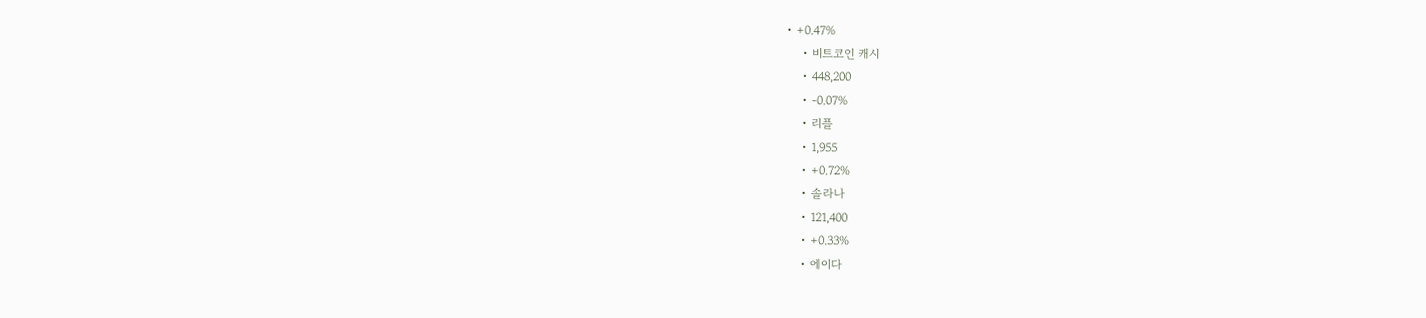• +0.47%
    • 비트코인 캐시
    • 448,200
    • -0.07%
    • 리플
    • 1,955
    • +0.72%
    • 솔라나
    • 121,400
    • +0.33%
    • 에이다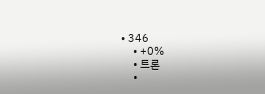• 346
    • +0%
    • 트론
    •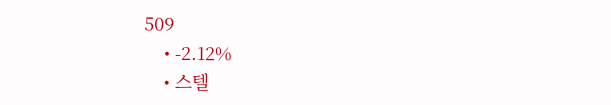509
    • -2.12%
    • 스텔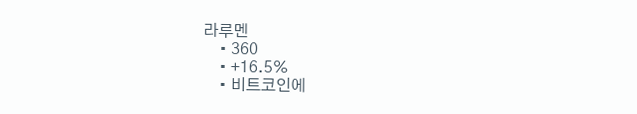라루멘
    • 360
    • +16.5%
    • 비트코인에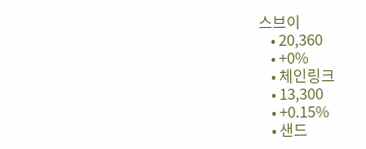스브이
    • 20,360
    • +0%
    • 체인링크
    • 13,300
    • +0.15%
    • 샌드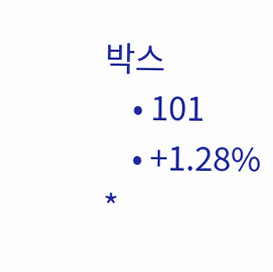박스
    • 101
    • +1.28%
*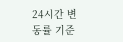24시간 변동률 기준